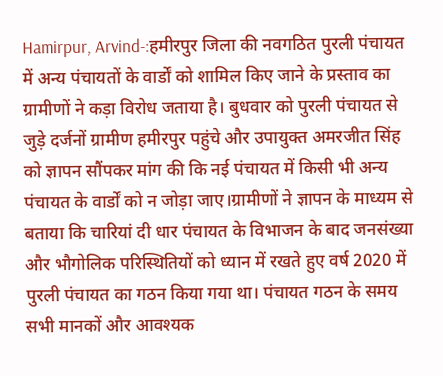Hamirpur, Arvind-:हमीरपुर जिला की नवगठित पुरली पंचायत में अन्य पंचायतों के वार्डों को शामिल किए जाने के प्रस्ताव का ग्रामीणों ने कड़ा विरोध जताया है। बुधवार को पुरली पंचायत से जुड़े दर्जनों ग्रामीण हमीरपुर पहुंचे और उपायुक्त अमरजीत सिंह को ज्ञापन सौंपकर मांग की कि नई पंचायत में किसी भी अन्य पंचायत के वार्डों को न जोड़ा जाए।ग्रामीणों ने ज्ञापन के माध्यम से बताया कि चारियां दी धार पंचायत के विभाजन के बाद जनसंख्या और भौगोलिक परिस्थितियों को ध्यान में रखते हुए वर्ष 2020 में पुरली पंचायत का गठन किया गया था। पंचायत गठन के समय सभी मानकों और आवश्यक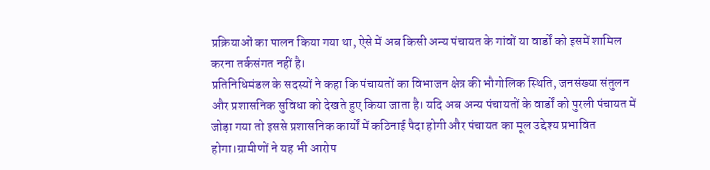प्रक्रियाओं का पालन किया गया था, ऐसे में अब किसी अन्य पंचायत के गांवों या वार्डों को इसमें शामिल करना तर्कसंगत नहीं है।
प्रतिनिधिमंडल के सदस्यों ने कहा कि पंचायतों का विभाजन क्षेत्र की भौगोलिक स्थिति, जनसंख्या संतुलन और प्रशासनिक सुविधा को देखते हुए किया जाता है। यदि अब अन्य पंचायतों के वार्डों को पुरली पंचायत में जोड़ा गया तो इससे प्रशासनिक कार्यों में कठिनाई पैदा होगी और पंचायत का मूल उद्देश्य प्रभावित होगा।ग्रामीणों ने यह भी आरोप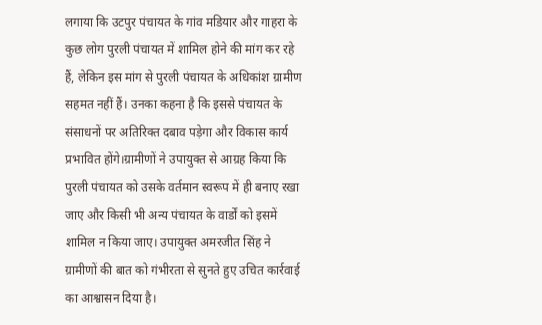लगाया कि उटपुर पंचायत के गांव मडियार और गाहरा के कुछ लोग पुरली पंचायत में शामिल होने की मांग कर रहे हैं, लेकिन इस मांग से पुरली पंचायत के अधिकांश ग्रामीण सहमत नहीं हैं। उनका कहना है कि इससे पंचायत के संसाधनों पर अतिरिक्त दबाव पड़ेगा और विकास कार्य प्रभावित होंगे।ग्रामीणों ने उपायुक्त से आग्रह किया कि पुरली पंचायत को उसके वर्तमान स्वरूप में ही बनाए रखा जाए और किसी भी अन्य पंचायत के वार्डों को इसमें शामिल न किया जाए। उपायुक्त अमरजीत सिंह ने ग्रामीणों की बात को गंभीरता से सुनते हुए उचित कार्रवाई का आश्वासन दिया है।